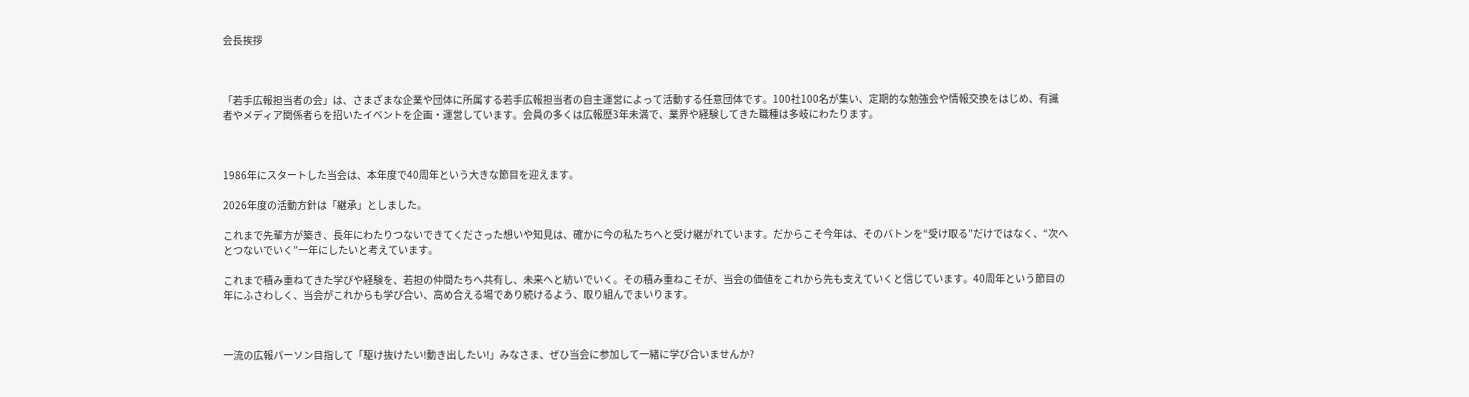会長挨拶



「若手広報担当者の会」は、さまざまな企業や団体に所属する若手広報担当者の自主運営によって活動する任意団体です。100社100名が集い、定期的な勉強会や情報交換をはじめ、有識者やメディア関係者らを招いたイベントを企画・運営しています。会員の多くは広報歴3年未満で、業界や経験してきた職種は多岐にわたります。



1986年にスタートした当会は、本年度で40周年という大きな節目を迎えます。

2026年度の活動方針は「継承」としました。

これまで先輩方が築き、長年にわたりつないできてくださった想いや知見は、確かに今の私たちへと受け継がれています。だからこそ今年は、そのバトンを“受け取る”だけではなく、“次へとつないでいく”一年にしたいと考えています。

これまで積み重ねてきた学びや経験を、若担の仲間たちへ共有し、未来へと紡いでいく。その積み重ねこそが、当会の価値をこれから先も支えていくと信じています。40周年という節目の年にふさわしく、当会がこれからも学び合い、高め合える場であり続けるよう、取り組んでまいります。



一流の広報パーソン目指して「駆け抜けたい!動き出したい!」みなさま、ぜひ当会に参加して一緒に学び合いませんか?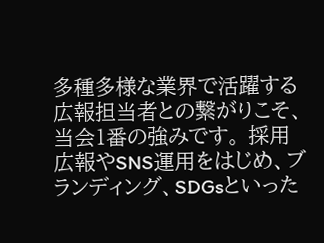多種多様な業界で活躍する広報担当者との繋がりこそ、当会1番の強みです。 採用広報やSNS運用をはじめ、ブランディング、SDGsといった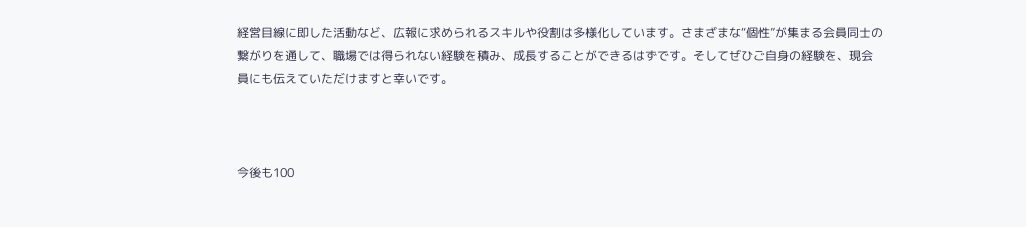経営目線に即した活動など、広報に求められるスキルや役割は多様化しています。さまざまな“個性”が集まる会員同士の繋がりを通して、職場では得られない経験を積み、成長することができるはずです。そしてぜひご自身の経験を、現会員にも伝えていただけますと幸いです。



今後も100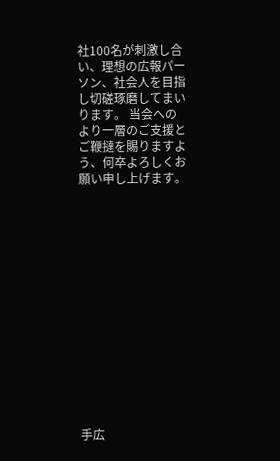社100名が刺激し合い、理想の広報パーソン、社会人を目指し切磋琢磨してまいります。 当会へのより一層のご支援とご鞭撻を賜りますよう、何卒よろしくお願い申し上げます。















手広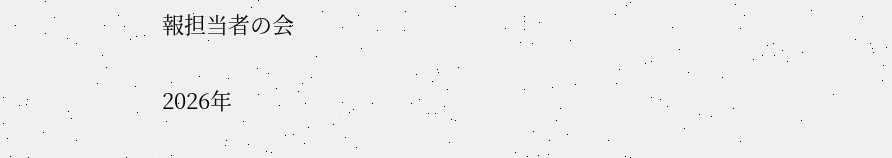報担当者の会

2026年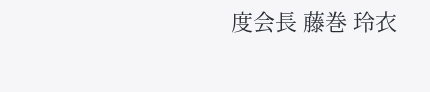度会長 藤巻 玲衣